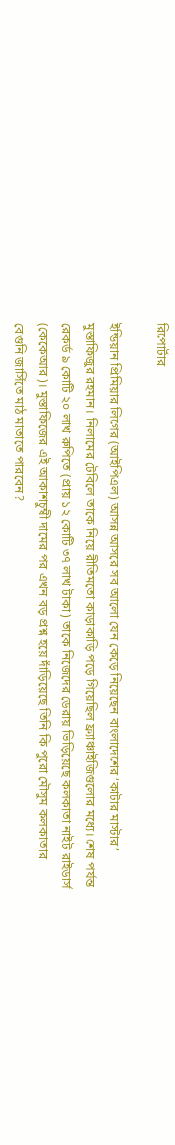রিপোর্টার

ইন্ডিয়ান প্রিমিয়ার লিগের (আইপিএল) আসন্ন আসরে সব আলো যেন কেড়ে নিয়েছেন বাংলাদেশের ‘কাটার মাস্টার’ মুস্তাফিজুর রহমান। নিলামের টেবিলে তাকে নিয়ে রীতিমতো কাড়াকাড়ি পড়ে গিয়েছিল ফ্র্যাঞ্চাইজিগুলোর মধ্যে। শেষ পর্যন্ত রেকর্ড ৯ কোটি ২০ লাখ রুপিতে (প্রায় ১২ কোটি ৩৭ লাখ টাকা) তাকে নিজেদের ডেরায় ভিড়িয়েছে কলকাতা নাইট রাইডার্স (কেকেআর)। মুস্তাফিজের এই আকাশচুম্বী দামের পর এখন বড় প্রশ্ন হয়ে দাঁড়িয়েছে তিনি কি পুরো মৌসুম কলকাতার বেগুনি জার্সিতে মাঠ মাতাতে পারবেন?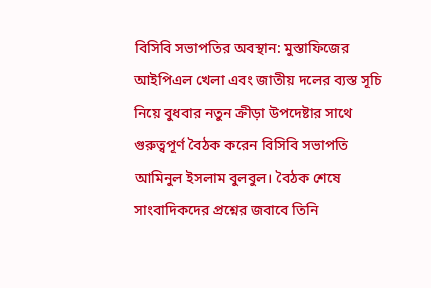বিসিবি সভাপতির অবস্থান: মুস্তাফিজের আইপিএল খেলা এবং জাতীয় দলের ব্যস্ত সূচি নিয়ে বুধবার নতুন ক্রীড়া উপদেষ্টার সাথে গুরুত্বপূর্ণ বৈঠক করেন বিসিবি সভাপতি আমিনুল ইসলাম বুলবুল। বৈঠক শেষে সাংবাদিকদের প্রশ্নের জবাবে তিনি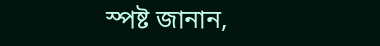স্পষ্ট জানান,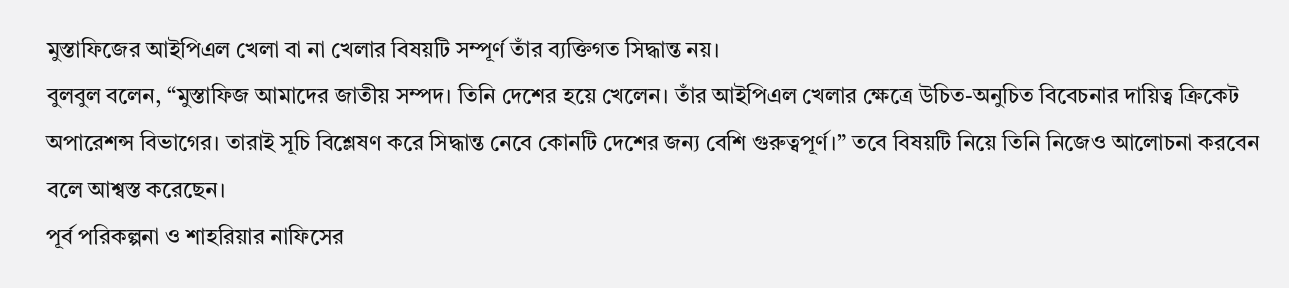মুস্তাফিজের আইপিএল খেলা বা না খেলার বিষয়টি সম্পূর্ণ তাঁর ব্যক্তিগত সিদ্ধান্ত নয়।
বুলবুল বলেন, “মুস্তাফিজ আমাদের জাতীয় সম্পদ। তিনি দেশের হয়ে খেলেন। তাঁর আইপিএল খেলার ক্ষেত্রে উচিত-অনুচিত বিবেচনার দায়িত্ব ক্রিকেট অপারেশন্স বিভাগের। তারাই সূচি বিশ্লেষণ করে সিদ্ধান্ত নেবে কোনটি দেশের জন্য বেশি গুরুত্বপূর্ণ।” তবে বিষয়টি নিয়ে তিনি নিজেও আলোচনা করবেন বলে আশ্বস্ত করেছেন।
পূর্ব পরিকল্পনা ও শাহরিয়ার নাফিসের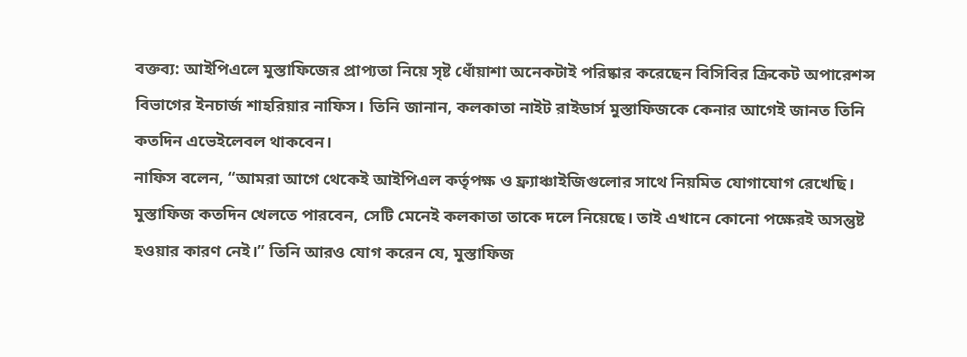বক্তব্য: আইপিএলে মুস্তাফিজের প্রাপ্যতা নিয়ে সৃষ্ট ধোঁয়াশা অনেকটাই পরিষ্কার করেছেন বিসিবির ক্রিকেট অপারেশন্স বিভাগের ইনচার্জ শাহরিয়ার নাফিস। তিনি জানান, কলকাতা নাইট রাইডার্স মুস্তাফিজকে কেনার আগেই জানত তিনি কতদিন এভেইলেবল থাকবেন।
নাফিস বলেন, “আমরা আগে থেকেই আইপিএল কর্তৃপক্ষ ও ফ্র্যাঞ্চাইজিগুলোর সাথে নিয়মিত যোগাযোগ রেখেছি। মুস্তাফিজ কতদিন খেলতে পারবেন, সেটি মেনেই কলকাতা তাকে দলে নিয়েছে। তাই এখানে কোনো পক্ষেরই অসন্তুষ্ট হওয়ার কারণ নেই।” তিনি আরও যোগ করেন যে, মুস্তাফিজ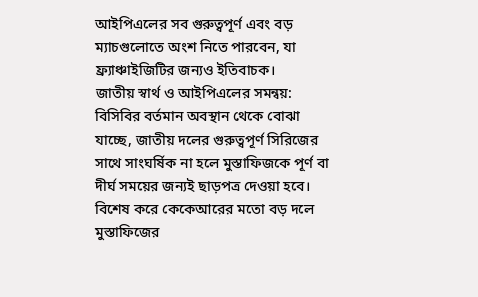আইপিএলের সব গুরুত্বপূর্ণ এবং বড় ম্যাচগুলোতে অংশ নিতে পারবেন, যা ফ্র্যাঞ্চাইজিটির জন্যও ইতিবাচক।
জাতীয় স্বার্থ ও আইপিএলের সমন্বয়: বিসিবির বর্তমান অবস্থান থেকে বোঝা যাচ্ছে, জাতীয় দলের গুরুত্বপূর্ণ সিরিজের সাথে সাংঘর্ষিক না হলে মুস্তাফিজকে পূর্ণ বা দীর্ঘ সময়ের জন্যই ছাড়পত্র দেওয়া হবে। বিশেষ করে কেকেআরের মতো বড় দলে মুস্তাফিজের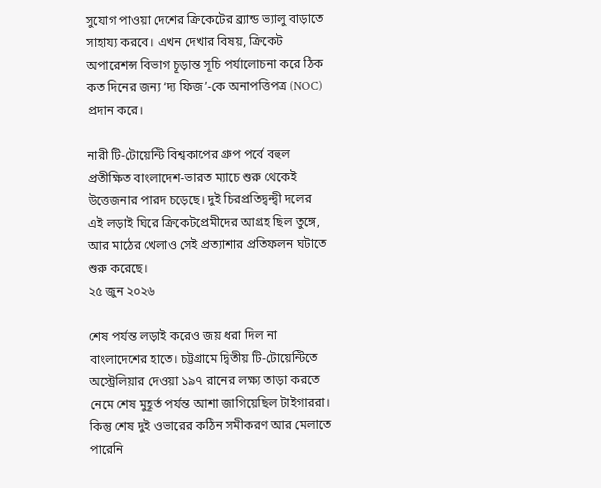সুযোগ পাওয়া দেশের ক্রিকেটের ব্র্যান্ড ভ্যালু বাড়াতে সাহায্য করবে। এখন দেখার বিষয়, ক্রিকেট অপারেশন্স বিভাগ চূড়ান্ত সূচি পর্যালোচনা করে ঠিক কত দিনের জন্য ‘দ্য ফিজ’-কে অনাপত্তিপত্র (NOC) প্রদান করে।

নারী টি-টোয়েন্টি বিশ্বকাপের গ্রুপ পর্বে বহুল প্রতীক্ষিত বাংলাদেশ-ভারত ম্যাচে শুরু থেকেই উত্তেজনার পারদ চড়েছে। দুই চিরপ্রতিদ্বন্দ্বী দলের এই লড়াই ঘিরে ক্রিকেটপ্রেমীদের আগ্রহ ছিল তুঙ্গে, আর মাঠের খেলাও সেই প্রত্যাশার প্রতিফলন ঘটাতে শুরু করেছে।
২৫ জুন ২০২৬

শেষ পর্যন্ত লড়াই করেও জয় ধরা দিল না বাংলাদেশের হাতে। চট্টগ্রামে দ্বিতীয় টি-টোয়েন্টিতে অস্ট্রেলিয়ার দেওয়া ১৯৭ রানের লক্ষ্য তাড়া করতে নেমে শেষ মুহূর্ত পর্যন্ত আশা জাগিয়েছিল টাইগাররা। কিন্তু শেষ দুই ওভারের কঠিন সমীকরণ আর মেলাতে পারেনি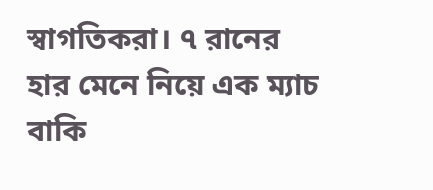স্বাগতিকরা। ৭ রানের হার মেনে নিয়ে এক ম্যাচ বাকি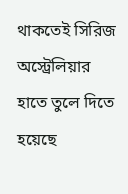থাকতেই সিরিজ অস্ট্রেলিয়ার হাতে তুলে দিতে হয়েছে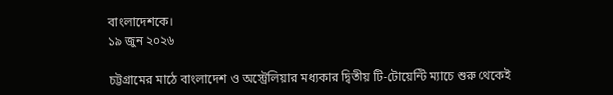বাংলাদেশকে।
১৯ জুন ২০২৬

চট্টগ্রামের মাঠে বাংলাদেশ ও অস্ট্রেলিয়ার মধ্যকার দ্বিতীয় টি-টোয়েন্টি ম্যাচে শুরু থেকেই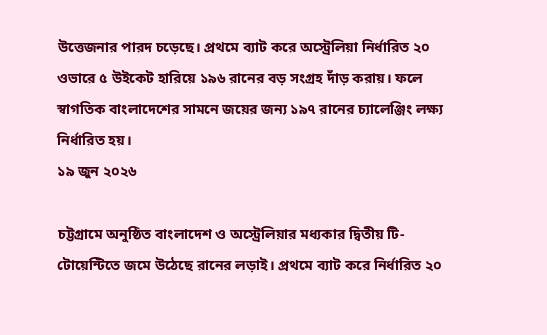উত্তেজনার পারদ চড়েছে। প্রথমে ব্যাট করে অস্ট্রেলিয়া নির্ধারিত ২০ ওভারে ৫ উইকেট হারিয়ে ১৯৬ রানের বড় সংগ্রহ দাঁড় করায়। ফলে স্বাগতিক বাংলাদেশের সামনে জয়ের জন্য ১৯৭ রানের চ্যালেঞ্জিং লক্ষ্য নির্ধারিত হয়।
১৯ জুন ২০২৬

চট্টগ্রামে অনুষ্ঠিত বাংলাদেশ ও অস্ট্রেলিয়ার মধ্যকার দ্বিতীয় টি-টোয়েন্টিতে জমে উঠেছে রানের লড়াই। প্রথমে ব্যাট করে নির্ধারিত ২০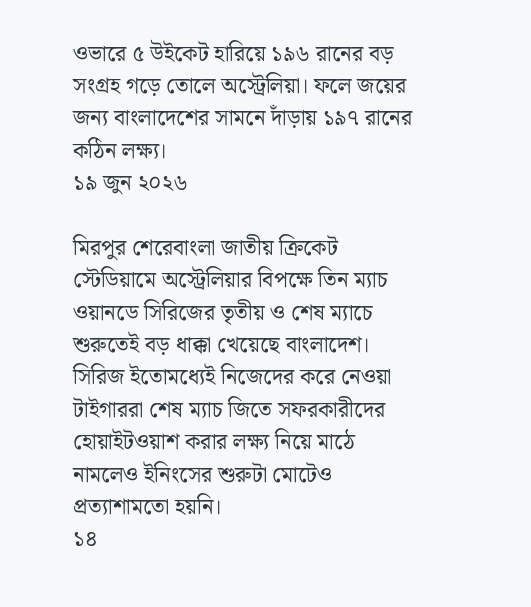ওভারে ৫ উইকেট হারিয়ে ১৯৬ রানের বড় সংগ্রহ গড়ে তোলে অস্ট্রেলিয়া। ফলে জয়ের জন্য বাংলাদেশের সামনে দাঁড়ায় ১৯৭ রানের কঠিন লক্ষ্য।
১৯ জুন ২০২৬

মিরপুর শেরেবাংলা জাতীয় ক্রিকেট স্টেডিয়ামে অস্ট্রেলিয়ার বিপক্ষে তিন ম্যাচ ওয়ানডে সিরিজের তৃতীয় ও শেষ ম্যাচে শুরুতেই বড় ধাক্কা খেয়েছে বাংলাদেশ। সিরিজ ইতোমধ্যেই নিজেদের করে নেওয়া টাইগাররা শেষ ম্যাচ জিতে সফরকারীদের হোয়াইটওয়াশ করার লক্ষ্য নিয়ে মাঠে নামলেও ইনিংসের শুরুটা মোটেও প্রত্যাশামতো হয়নি।
১৪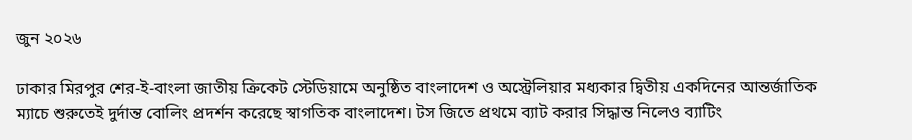জুন ২০২৬

ঢাকার মিরপুর শের-ই-বাংলা জাতীয় ক্রিকেট স্টেডিয়ামে অনুষ্ঠিত বাংলাদেশ ও অস্ট্রেলিয়ার মধ্যকার দ্বিতীয় একদিনের আন্তর্জাতিক ম্যাচে শুরুতেই দুর্দান্ত বোলিং প্রদর্শন করেছে স্বাগতিক বাংলাদেশ। টস জিতে প্রথমে ব্যাট করার সিদ্ধান্ত নিলেও ব্যাটিং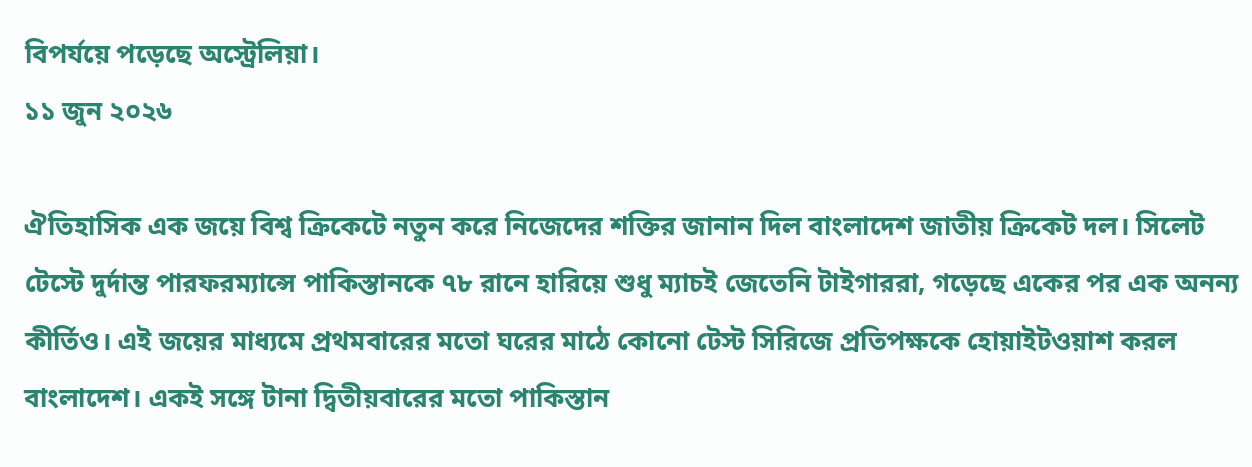বিপর্যয়ে পড়েছে অস্ট্রেলিয়া।
১১ জুন ২০২৬

ঐতিহাসিক এক জয়ে বিশ্ব ক্রিকেটে নতুন করে নিজেদের শক্তির জানান দিল বাংলাদেশ জাতীয় ক্রিকেট দল। সিলেট টেস্টে দুর্দান্ত পারফরম্যান্সে পাকিস্তানকে ৭৮ রানে হারিয়ে শুধু ম্যাচই জেতেনি টাইগাররা, গড়েছে একের পর এক অনন্য কীর্তিও। এই জয়ের মাধ্যমে প্রথমবারের মতো ঘরের মাঠে কোনো টেস্ট সিরিজে প্রতিপক্ষকে হোয়াইটওয়াশ করল বাংলাদেশ। একই সঙ্গে টানা দ্বিতীয়বারের মতো পাকিস্তান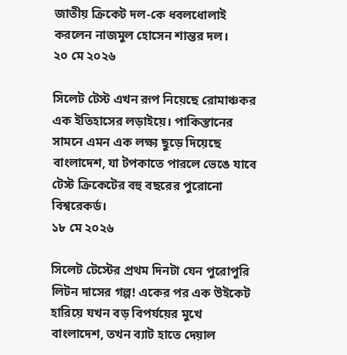জাতীয় ক্রিকেট দল-কে ধবলধোলাই করলেন নাজমুল হোসেন শান্তর দল।
২০ মে ২০২৬

সিলেট টেস্ট এখন রূপ নিয়েছে রোমাঞ্চকর এক ইতিহাসের লড়াইয়ে। পাকিস্তানের সামনে এমন এক লক্ষ্য ছুড়ে দিয়েছে বাংলাদেশ, যা টপকাতে পারলে ভেঙে যাবে টেস্ট ক্রিকেটের বহু বছরের পুরোনো বিশ্বরেকর্ড।
১৮ মে ২০২৬

সিলেট টেস্টের প্রথম দিনটা যেন পুরোপুরি লিটন দাসের গল্প! একের পর এক উইকেট হারিয়ে যখন বড় বিপর্যয়ের মুখে বাংলাদেশ, তখন ব্যাট হাতে দেয়াল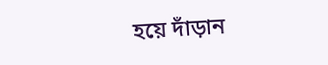হয়ে দাঁড়ান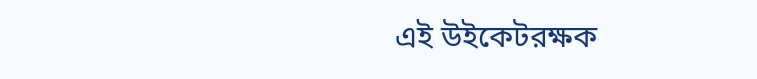এই উইকেটরক্ষক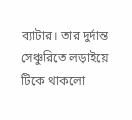ব্যাটার। তার দুর্দান্ত সেঞ্চুরিতে লড়াইয়ে টিকে থাকলো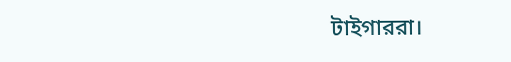টাইগাররা।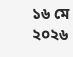১৬ মে ২০২৬